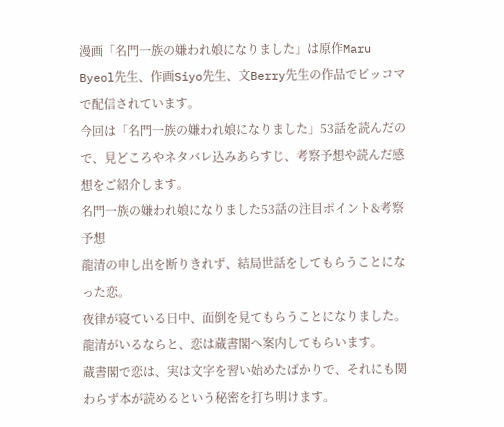漫画「名門一族の嫌われ娘になりました」は原作Maru Byeol先生、作画Siyo先生、文Berry先生の作品でピッコマで配信されています。
今回は「名門一族の嫌われ娘になりました」53話を読んだので、見どころやネタバレ込みあらすじ、考察予想や読んだ感想をご紹介します。
名門一族の嫌われ娘になりました53話の注目ポイント&考察予想
龍清の申し出を断りきれず、結局世話をしてもらうことになった恋。
夜律が寝ている日中、面倒を見てもらうことになりました。
龍清がいるならと、恋は蔵書閣へ案内してもらいます。
蔵書閣で恋は、実は文字を習い始めたばかりで、それにも関わらず本が読めるという秘密を打ち明けます。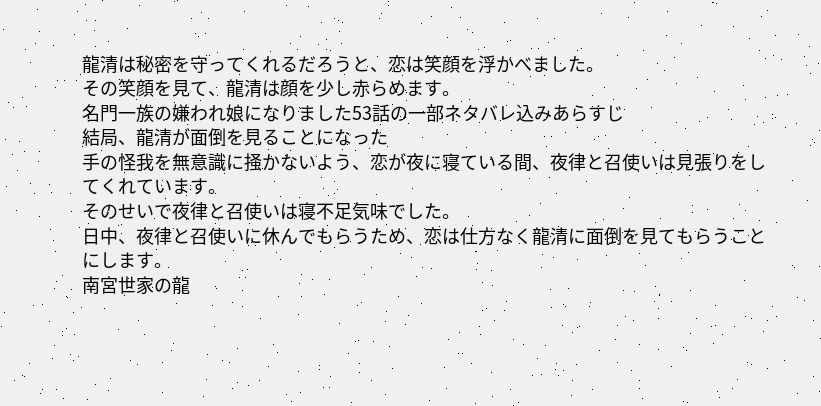龍清は秘密を守ってくれるだろうと、恋は笑顔を浮かべました。
その笑顔を見て、龍清は顔を少し赤らめます。
名門一族の嫌われ娘になりました53話の一部ネタバレ込みあらすじ
結局、龍清が面倒を見ることになった
手の怪我を無意識に掻かないよう、恋が夜に寝ている間、夜律と召使いは見張りをしてくれています。
そのせいで夜律と召使いは寝不足気味でした。
日中、夜律と召使いに休んでもらうため、恋は仕方なく龍清に面倒を見てもらうことにします。
南宮世家の龍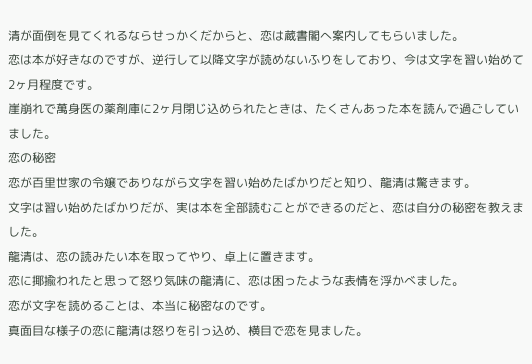清が面倒を見てくれるならせっかくだからと、恋は蔵書閣へ案内してもらいました。
恋は本が好きなのですが、逆行して以降文字が読めないふりをしており、今は文字を習い始めて2ヶ月程度です。
崖崩れで萬身医の薬剤庫に2ヶ月閉じ込められたときは、たくさんあった本を読んで過ごしていました。
恋の秘密
恋が百里世家の令嬢でありながら文字を習い始めたばかりだと知り、龍清は驚きます。
文字は習い始めたばかりだが、実は本を全部読むことができるのだと、恋は自分の秘密を教えました。
龍清は、恋の読みたい本を取ってやり、卓上に置きます。
恋に揶揄われたと思って怒り気味の龍清に、恋は困ったような表情を浮かべました。
恋が文字を読めることは、本当に秘密なのです。
真面目な様子の恋に龍清は怒りを引っ込め、横目で恋を見ました。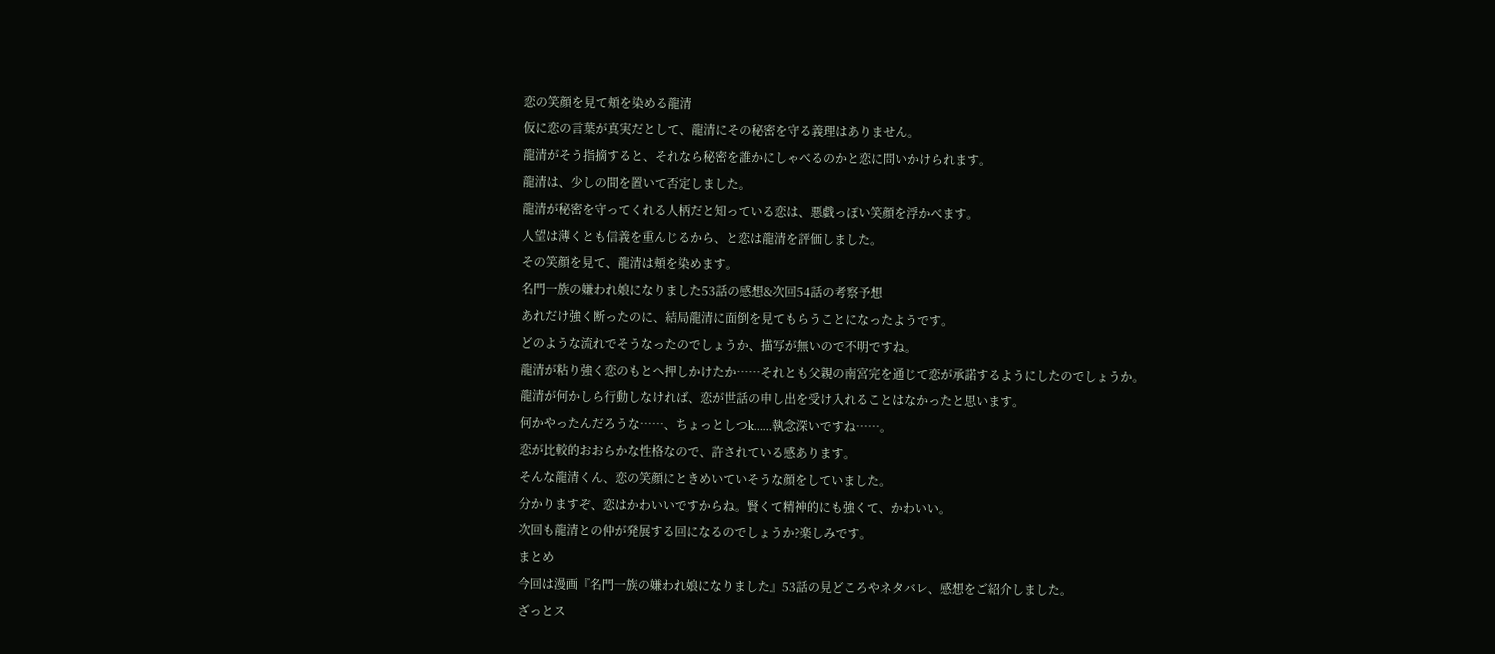恋の笑顔を見て頬を染める龍清
仮に恋の言葉が真実だとして、龍清にその秘密を守る義理はありません。
龍清がそう指摘すると、それなら秘密を誰かにしゃべるのかと恋に問いかけられます。
龍清は、少しの間を置いて否定しました。
龍清が秘密を守ってくれる人柄だと知っている恋は、悪戯っぽい笑顔を浮かべます。
人望は薄くとも信義を重んじるから、と恋は龍清を評価しました。
その笑顔を見て、龍清は頬を染めます。
名門一族の嫌われ娘になりました53話の感想&次回54話の考察予想
あれだけ強く断ったのに、結局龍清に面倒を見てもらうことになったようです。
どのような流れでそうなったのでしょうか、描写が無いので不明ですね。
龍清が粘り強く恋のもとへ押しかけたか……それとも父親の南宮完を通じて恋が承諾するようにしたのでしょうか。
龍清が何かしら行動しなければ、恋が世話の申し出を受け入れることはなかったと思います。
何かやったんだろうな……、ちょっとしつk……執念深いですね……。
恋が比較的おおらかな性格なので、許されている感あります。
そんな龍清くん、恋の笑顔にときめいていそうな顔をしていました。
分かりますぞ、恋はかわいいですからね。賢くて精神的にも強くて、かわいい。
次回も龍清との仲が発展する回になるのでしょうか?楽しみです。
まとめ
今回は漫画『名門一族の嫌われ娘になりました』53話の見どころやネタバレ、感想をご紹介しました。
ざっとス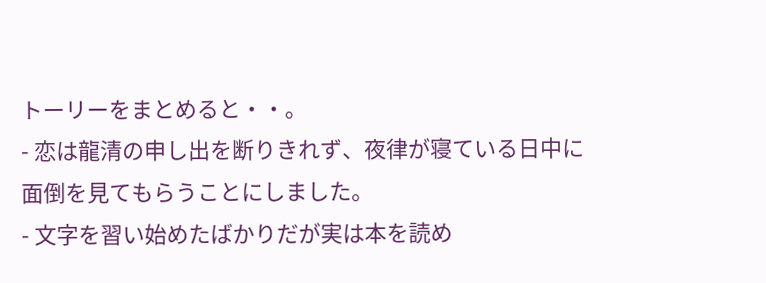トーリーをまとめると・・。
- 恋は龍清の申し出を断りきれず、夜律が寝ている日中に面倒を見てもらうことにしました。
- 文字を習い始めたばかりだが実は本を読め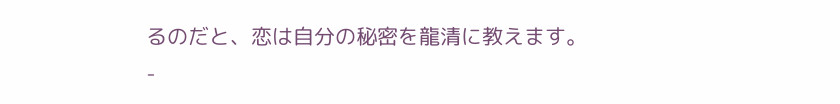るのだと、恋は自分の秘密を龍清に教えます。
-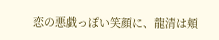恋の悪戯っぽい笑顔に、龍清は頬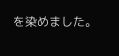を染めました。